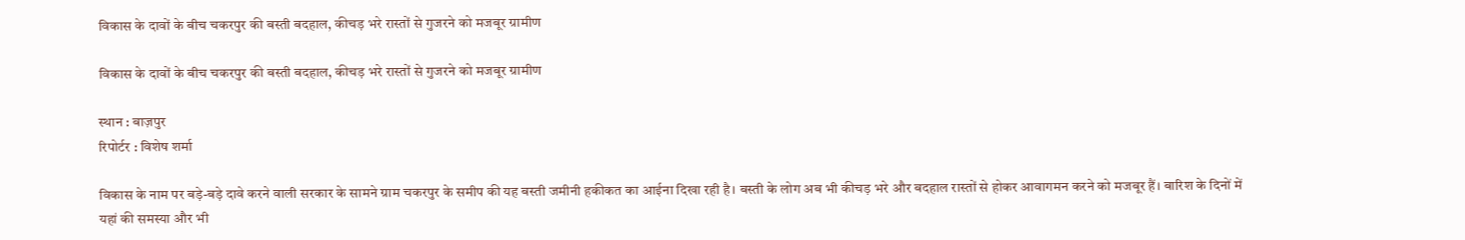विकास के दावों के बीच चकरपुर की बस्ती बदहाल, कीचड़ भरे रास्तों से गुजरने को मजबूर ग्रामीण

विकास के दावों के बीच चकरपुर की बस्ती बदहाल, कीचड़ भरे रास्तों से गुजरने को मजबूर ग्रामीण

स्थान : बाज़पुर
रिपोर्टर : विशेष शर्मा

विकास के नाम पर बड़े-बड़े दावे करने वाली सरकार के सामने ग्राम चकरपुर के समीप की यह बस्ती जमीनी हकीकत का आईना दिखा रही है। बस्ती के लोग अब भी कीचड़ भरे और बदहाल रास्तों से होकर आवागमन करने को मजबूर हैं। बारिश के दिनों में यहां की समस्या और भी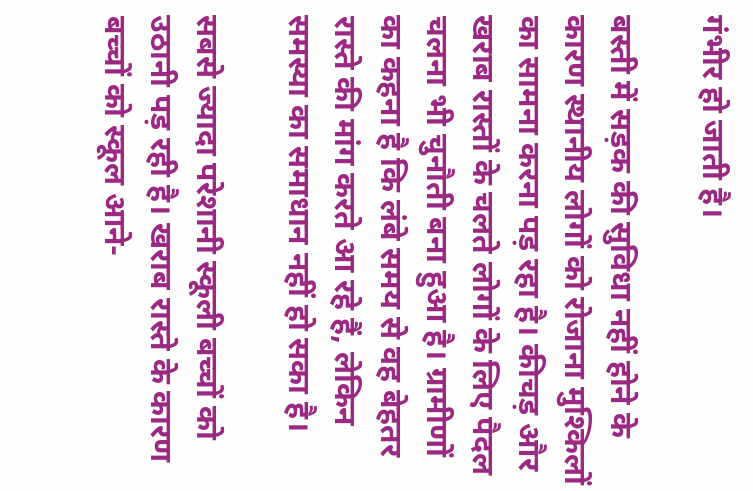गंभीर हो जाती है।

बस्ती में सड़क की सुविधा नहीं होने के कारण स्थानीय लोगों को रोजाना मुश्किलों का सामना करना पड़ रहा है। कीचड़ और खराब रास्तों के चलते लोगों के लिए पैदल चलना भी चुनौती बना हुआ है। ग्रामीणों का कहना है कि लंबे समय से वह बेहतर रास्ते की मांग करते आ रहे हैं, लेकिन समस्या का समाधान नहीं हो सका है।

सबसे ज्यादा परेशानी स्कूली बच्चों को उठानी पड़ रही है। खराब रास्ते के कारण बच्चों को स्कूल आने-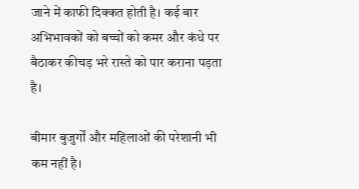जाने में काफी दिक्कत होती है। कई बार अभिभावकों को बच्चों को कमर और कंधे पर बैठाकर कीचड़ भरे रास्ते को पार कराना पड़ता है।

बीमार बुजुर्गों और महिलाओं की परेशानी भी कम नहीं है।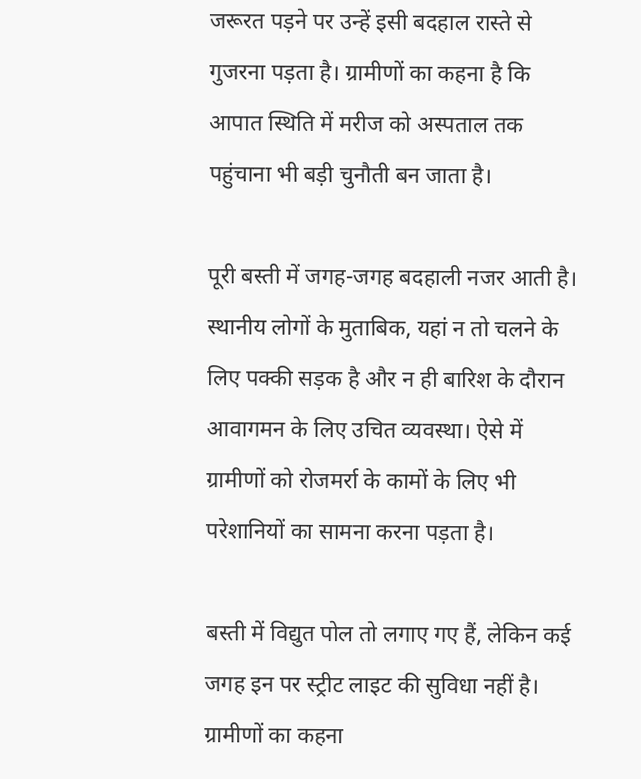जरूरत पड़ने पर उन्हें इसी बदहाल रास्ते से गुजरना पड़ता है। ग्रामीणों का कहना है कि आपात स्थिति में मरीज को अस्पताल तक पहुंचाना भी बड़ी चुनौती बन जाता है।

पूरी बस्ती में जगह-जगह बदहाली नजर आती है। स्थानीय लोगों के मुताबिक, यहां न तो चलने के लिए पक्की सड़क है और न ही बारिश के दौरान आवागमन के लिए उचित व्यवस्था। ऐसे में ग्रामीणों को रोजमर्रा के कामों के लिए भी परेशानियों का सामना करना पड़ता है।

बस्ती में विद्युत पोल तो लगाए गए हैं, लेकिन कई जगह इन पर स्ट्रीट लाइट की सुविधा नहीं है। ग्रामीणों का कहना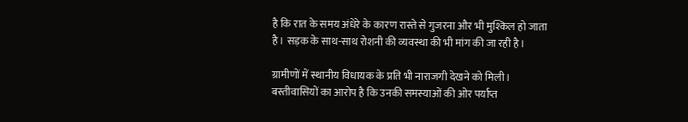है कि रात के समय अंधेरे के कारण रास्ते से गुजरना और भी मुश्किल हो जाता है। सड़क के साथ-साथ रोशनी की व्यवस्था की भी मांग की जा रही है।

ग्रामीणों में स्थानीय विधायक के प्रति भी नाराजगी देखने को मिली। बस्तीवासियों का आरोप है कि उनकी समस्याओं की ओर पर्याप्त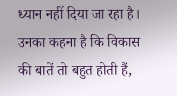ध्यान नहीं दिया जा रहा है। उनका कहना है कि विकास की बातें तो बहुत होती हैं,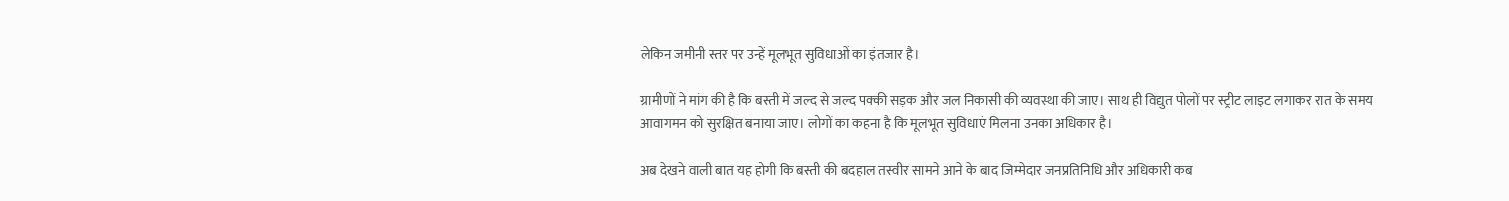लेकिन जमीनी स्तर पर उन्हें मूलभूत सुविधाओं का इंतजार है।

ग्रामीणों ने मांग की है कि बस्ती में जल्द से जल्द पक्की सड़क और जल निकासी की व्यवस्था की जाए। साथ ही विद्युत पोलों पर स्ट्रीट लाइट लगाकर रात के समय आवागमन को सुरक्षित बनाया जाए। लोगों का कहना है कि मूलभूत सुविधाएं मिलना उनका अधिकार है।

अब देखने वाली बात यह होगी कि बस्ती की बदहाल तस्वीर सामने आने के बाद जिम्मेदार जनप्रतिनिधि और अधिकारी कब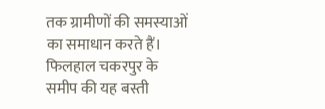तक ग्रामीणों की समस्याओं का समाधान करते हैं। फिलहाल चकरपुर के समीप की यह बस्ती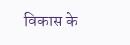विकास के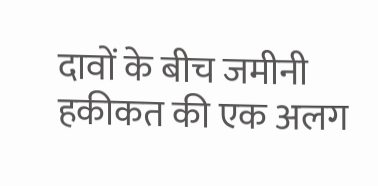दावों के बीच जमीनी हकीकत की एक अलग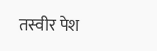तस्वीर पेश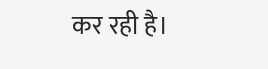कर रही है।